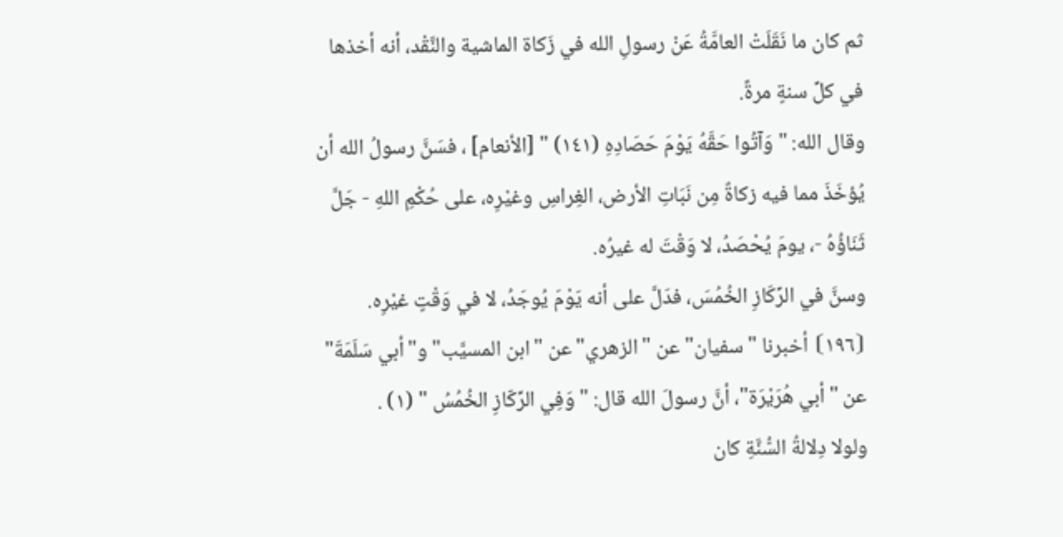ثم كان ما نَقَلَتْ العامَّةُ عَنْ رسولِ الله في زَكاة الماشية والنَّقْد، أنه أخذها في كلِّ سنةٍ مرةً.
وقال الله: " وَآتُوا حَقَّهُ يَوْمَ حَصَادِهِ (١٤١) " [الأنعام] ، فسَنَّ رسولُ الله أن يُؤخَذَ مما فيه زكاةٌ مِن نَبَاتِ الأرض، الغِراسِ وغيْرِه، على حُكْمِ اللهِ - جَلَّ ثَنَاؤُهُ -، يومَ يُحْصَدُ، لا وَقْتَ له غيرُه.
وسنَّ في الرِّكَازِ الخُمُسَ، فدَلَّ على أنه يَوْمَ يُوجَدُ، لا في وَقْتٍ غيْرِه.
⦗١٩٦⦘ أخبرنا "سفيان" عن "الزهري" عن "ابن المسيَّب" و"أبي سَلَمَةَ" عن "أبي هُرَيْرَة"، أنَّ رسولَ الله قال: " وَفِي الرِّكّازِ الخُمُسُ " (١) .
ولولا دِلالةُ السُّنَّةِ كان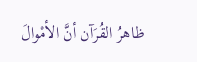ظاهرُ القُرَآن أنَّ الأمْوالَ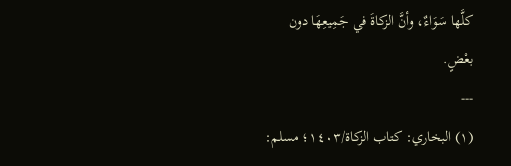كلَّها سَوَاءٌ، وأنَّ الزكاةَ في جَمِيعِهَا دون بعْضٍ.
---
(١) البخاري: كتاب الزكاة/١٤٠٣؛ مسلم: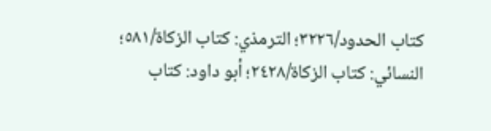كتاب الحدود/٣٢٢٦؛ الترمذي: كتاب الزكاة/٥٨١؛ النسائي: كتاب الزكاة/٢٤٢٨؛ أبو داود: كتاب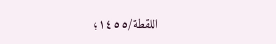اللقطة/١٤٥٥؛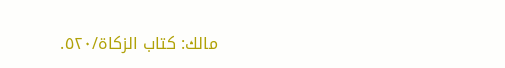مالك: كتاب الزكاة/٥٢٠.